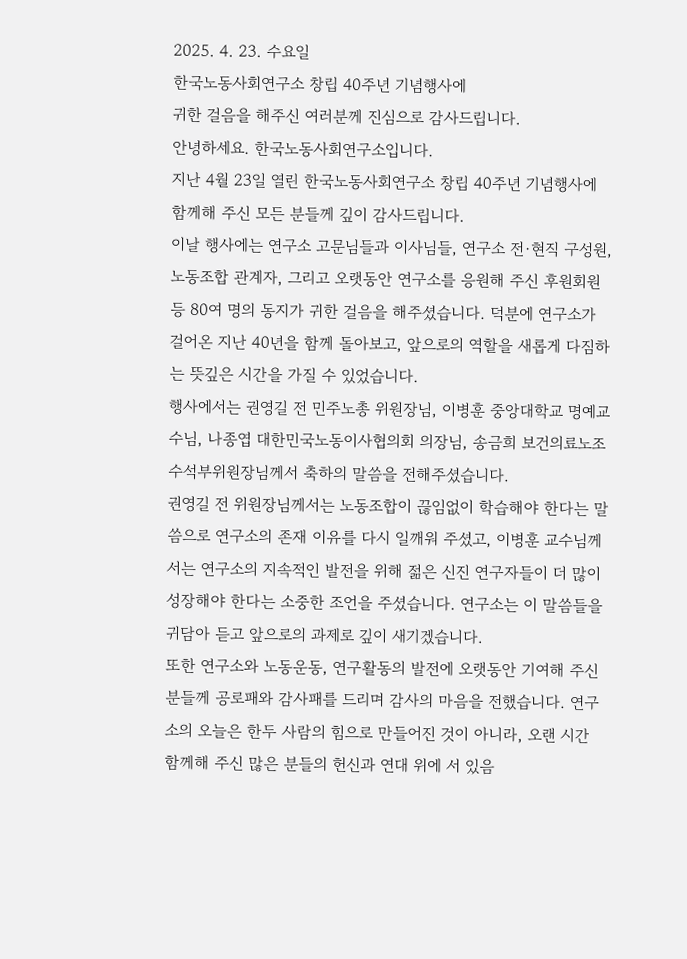2025. 4. 23. 수요일
한국노동사회연구소 창립 40주년 기념행사에
귀한 걸음을 해주신 여러분께 진심으로 감사드립니다.
안녕하세요. 한국노동사회연구소입니다.
지난 4월 23일 열린 한국노동사회연구소 창립 40주년 기념행사에 함께해 주신 모든 분들께 깊이 감사드립니다.
이날 행사에는 연구소 고문님들과 이사님들, 연구소 전·현직 구성원, 노동조합 관계자, 그리고 오랫동안 연구소를 응원해 주신 후원회원 등 80여 명의 동지가 귀한 걸음을 해주셨습니다. 덕분에 연구소가 걸어온 지난 40년을 함께 돌아보고, 앞으로의 역할을 새롭게 다짐하는 뜻깊은 시간을 가질 수 있었습니다.
행사에서는 권영길 전 민주노총 위원장님, 이병훈 중앙대학교 명예교수님, 나종엽 대한민국노동이사협의회 의장님, 송금희 보건의료노조 수석부위원장님께서 축하의 말씀을 전해주셨습니다.
권영길 전 위원장님께서는 노동조합이 끊임없이 학습해야 한다는 말씀으로 연구소의 존재 이유를 다시 일깨워 주셨고, 이병훈 교수님께서는 연구소의 지속적인 발전을 위해 젊은 신진 연구자들이 더 많이 성장해야 한다는 소중한 조언을 주셨습니다. 연구소는 이 말씀들을 귀담아 듣고 앞으로의 과제로 깊이 새기겠습니다.
또한 연구소와 노동운동, 연구활동의 발전에 오랫동안 기여해 주신 분들께 공로패와 감사패를 드리며 감사의 마음을 전했습니다. 연구소의 오늘은 한두 사람의 힘으로 만들어진 것이 아니라, 오랜 시간 함께해 주신 많은 분들의 헌신과 연대 위에 서 있음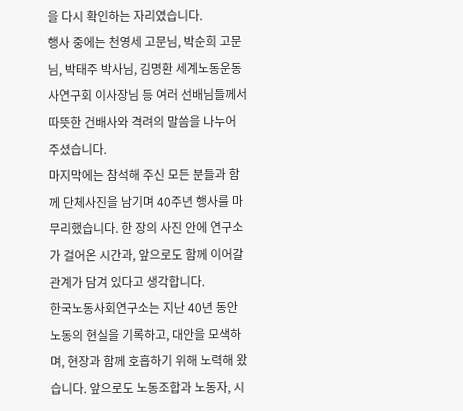을 다시 확인하는 자리였습니다.
행사 중에는 천영세 고문님, 박순희 고문님, 박태주 박사님, 김명환 세계노동운동사연구회 이사장님 등 여러 선배님들께서 따뜻한 건배사와 격려의 말씀을 나누어 주셨습니다.
마지막에는 참석해 주신 모든 분들과 함께 단체사진을 남기며 40주년 행사를 마무리했습니다. 한 장의 사진 안에 연구소가 걸어온 시간과, 앞으로도 함께 이어갈 관계가 담겨 있다고 생각합니다.
한국노동사회연구소는 지난 40년 동안 노동의 현실을 기록하고, 대안을 모색하며, 현장과 함께 호흡하기 위해 노력해 왔습니다. 앞으로도 노동조합과 노동자, 시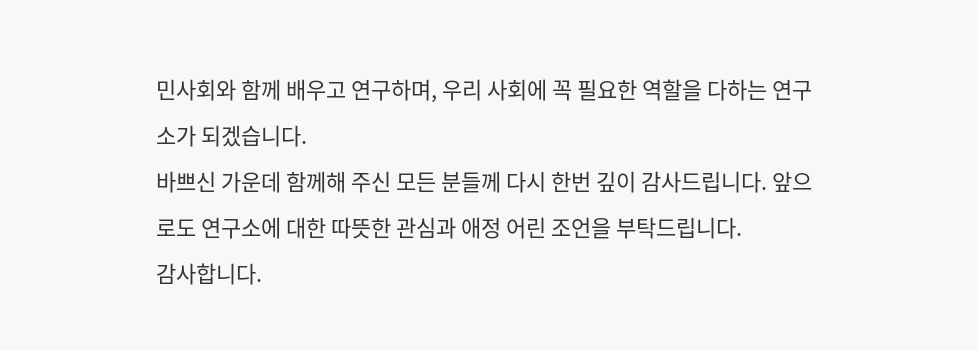민사회와 함께 배우고 연구하며, 우리 사회에 꼭 필요한 역할을 다하는 연구소가 되겠습니다.
바쁘신 가운데 함께해 주신 모든 분들께 다시 한번 깊이 감사드립니다. 앞으로도 연구소에 대한 따뜻한 관심과 애정 어린 조언을 부탁드립니다.
감사합니다.